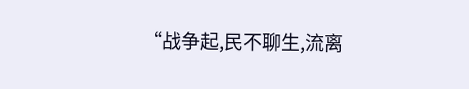“战争起,民不聊生,流离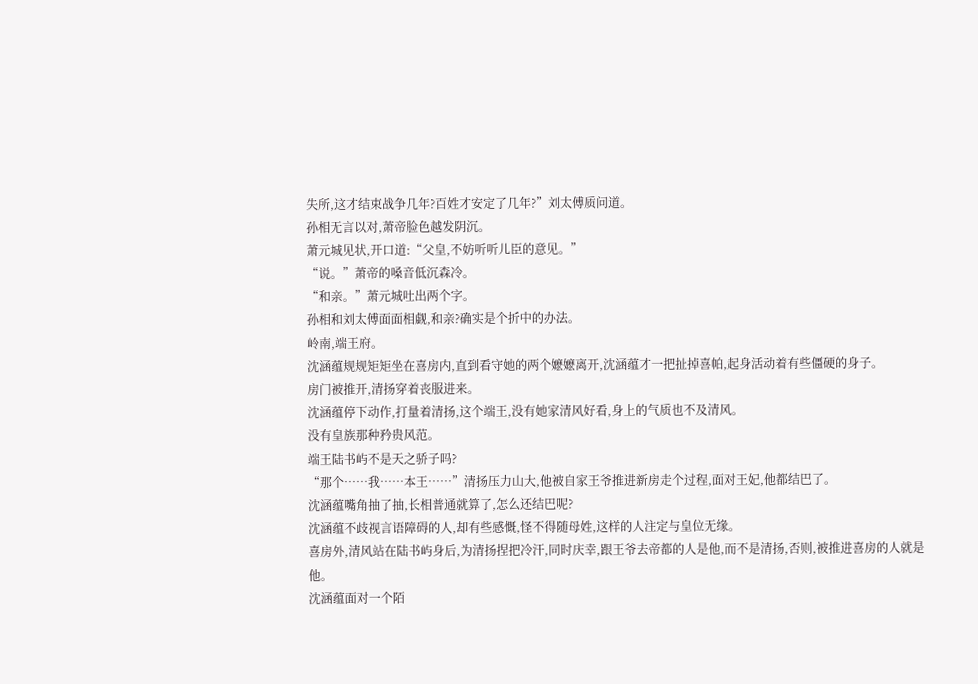失所,这才结束战争几年?百姓才安定了几年?”刘太傅质问道。
孙相无言以对,萧帝脸色越发阴沉。
萧元城见状,开口道:“父皇,不妨听听儿臣的意见。”
“说。”萧帝的嗓音低沉森冷。
“和亲。”萧元城吐出两个字。
孙相和刘太傅面面相觑,和亲?确实是个折中的办法。
岭南,端王府。
沈涵蕴规规矩矩坐在喜房内,直到看守她的两个嬷嬷离开,沈涵蕴才一把扯掉喜帕,起身活动着有些僵硬的身子。
房门被推开,清扬穿着丧服进来。
沈涵蕴停下动作,打量着清扬,这个端王,没有她家清风好看,身上的气质也不及清风。
没有皇族那种矜贵风范。
端王陆书屿不是天之骄子吗?
“那个……我……本王……”清扬压力山大,他被自家王爷推进新房走个过程,面对王妃,他都结巴了。
沈涵蕴嘴角抽了抽,长相普通就算了,怎么还结巴呢?
沈涵蕴不歧视言语障碍的人,却有些感慨,怪不得随母姓,这样的人注定与皇位无缘。
喜房外,清风站在陆书屿身后,为清扬捏把冷汗,同时庆幸,跟王爷去帝都的人是他,而不是清扬,否则,被推进喜房的人就是他。
沈涵蕴面对一个陌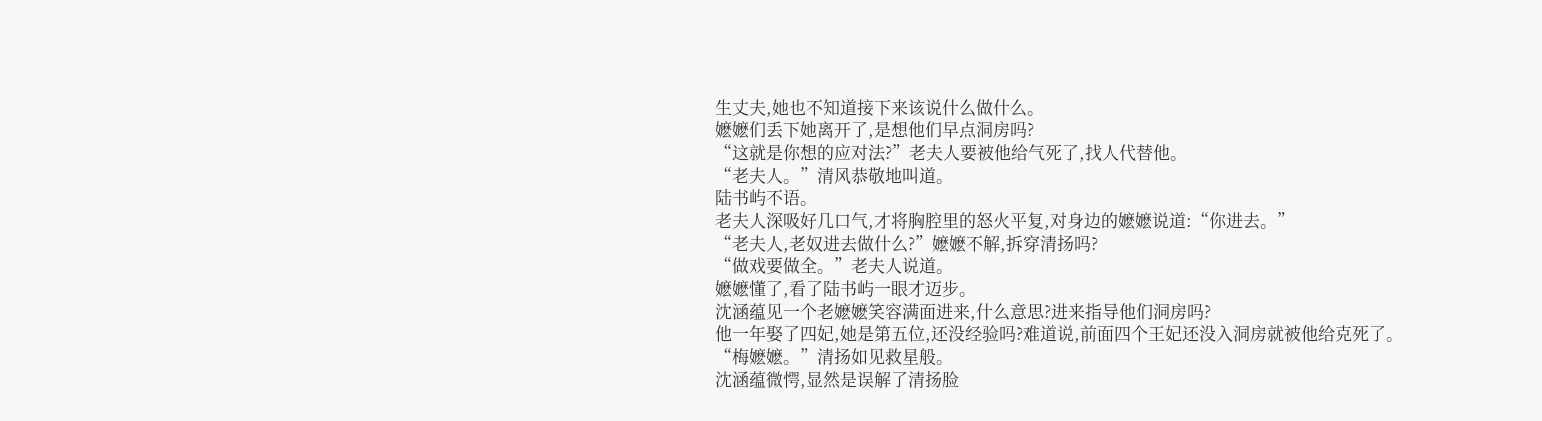生丈夫,她也不知道接下来该说什么做什么。
嬷嬷们丢下她离开了,是想他们早点洞房吗?
“这就是你想的应对法?”老夫人要被他给气死了,找人代替他。
“老夫人。”清风恭敬地叫道。
陆书屿不语。
老夫人深吸好几口气,才将胸腔里的怒火平复,对身边的嬷嬷说道:“你进去。”
“老夫人,老奴进去做什么?”嬷嬷不解,拆穿清扬吗?
“做戏要做全。”老夫人说道。
嬷嬷懂了,看了陆书屿一眼才迈步。
沈涵蕴见一个老嬷嬷笑容满面进来,什么意思?进来指导他们洞房吗?
他一年娶了四妃,她是第五位,还没经验吗?难道说,前面四个王妃还没入洞房就被他给克死了。
“梅嬷嬷。”清扬如见救星般。
沈涵蕴微愕,显然是误解了清扬脸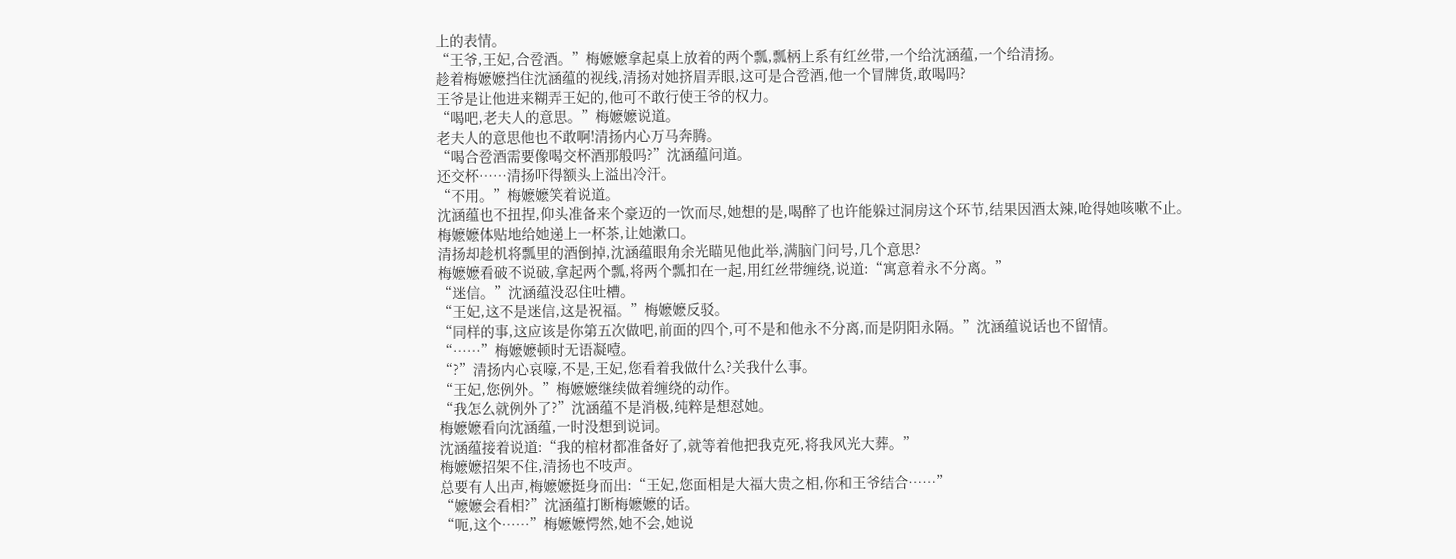上的表情。
“王爷,王妃,合卺酒。”梅嬷嬷拿起桌上放着的两个瓢,瓢柄上系有红丝带,一个给沈涵蕴,一个给清扬。
趁着梅嬷嬷挡住沈涵蕴的视线,清扬对她挤眉弄眼,这可是合卺酒,他一个冒牌货,敢喝吗?
王爷是让他进来糊弄王妃的,他可不敢行使王爷的权力。
“喝吧,老夫人的意思。”梅嬷嬷说道。
老夫人的意思他也不敢啊!清扬内心万马奔腾。
“喝合卺酒需要像喝交杯酒那般吗?”沈涵蕴问道。
还交杯……清扬吓得额头上溢出冷汗。
“不用。”梅嬷嬷笑着说道。
沈涵蕴也不扭捏,仰头准备来个豪迈的一饮而尽,她想的是,喝醉了也许能躲过洞房这个环节,结果因酒太辣,呛得她咳嗽不止。
梅嬷嬷体贴地给她递上一杯茶,让她漱口。
清扬却趁机将瓢里的酒倒掉,沈涵蕴眼角余光瞄见他此举,满脑门问号,几个意思?
梅嬷嬷看破不说破,拿起两个瓢,将两个瓢扣在一起,用红丝带缠绕,说道:“寓意着永不分离。”
“迷信。”沈涵蕴没忍住吐槽。
“王妃,这不是迷信,这是祝福。”梅嬷嬷反驳。
“同样的事,这应该是你第五次做吧,前面的四个,可不是和他永不分离,而是阴阳永隔。”沈涵蕴说话也不留情。
“……”梅嬷嬷顿时无语凝噎。
“?”清扬内心哀嚎,不是,王妃,您看着我做什么?关我什么事。
“王妃,您例外。”梅嬷嬷继续做着缠绕的动作。
“我怎么就例外了?”沈涵蕴不是消极,纯粹是想怼她。
梅嬷嬷看向沈涵蕴,一时没想到说词。
沈涵蕴接着说道:“我的棺材都准备好了,就等着他把我克死,将我风光大葬。”
梅嬷嬷招架不住,清扬也不吱声。
总要有人出声,梅嬷嬷挺身而出:“王妃,您面相是大福大贵之相,你和王爷结合……”
“嬷嬷会看相?”沈涵蕴打断梅嬷嬷的话。
“呃,这个……”梅嬷嬷愕然,她不会,她说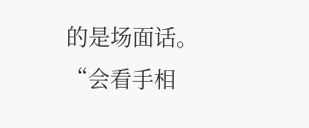的是场面话。
“会看手相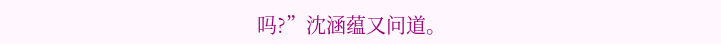吗?”沈涵蕴又问道。